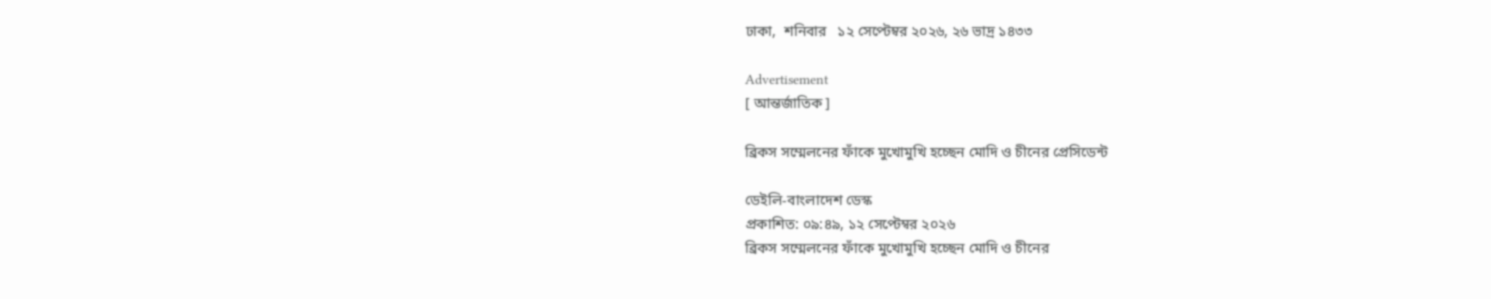ঢাকা,  শনিবার   ১২ সেপ্টেম্বর ২০২৬, ২৬ ভাদ্র ১৪৩৩

Advertisement
[ আন্তর্জাতিক ]

ব্রিকস সম্মেলনের ফাঁকে মুখোমুখি হচ্ছেন মোদি ও চীনের প্রেসিডেন্ট

ডেইলি-বাংলাদেশ ডেস্ক
প্রকাশিত: ০৯:৪৯, ১২ সেপ্টেম্বর ২০২৬
ব্রিকস সম্মেলনের ফাঁকে মুখোমুখি হচ্ছেন মোদি ও চীনের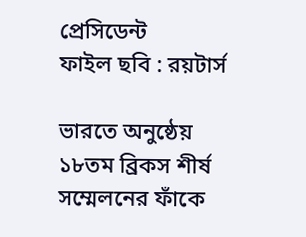প্রেসিডেন্ট
ফাইল ছবি : রয়টার্স

ভারতে অনুষ্ঠেয় ১৮তম ব্রিকস শীর্ষ সম্মেলনের ফাঁকে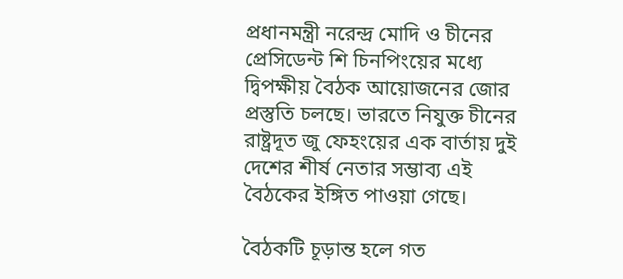প্রধানমন্ত্রী নরেন্দ্র মোদি ও চীনের প্রেসিডেন্ট শি চিনপিংয়ের মধ্যে দ্বিপক্ষীয় বৈঠক আয়োজনের জোর প্রস্তুতি চলছে। ভারতে নিযুক্ত চীনের রাষ্ট্রদূত জু ফেহংয়ের এক বার্তায় দুই দেশের শীর্ষ নেতার সম্ভাব্য এই বৈঠকের ইঙ্গিত পাওয়া গেছে।

বৈঠকটি চূড়ান্ত হলে গত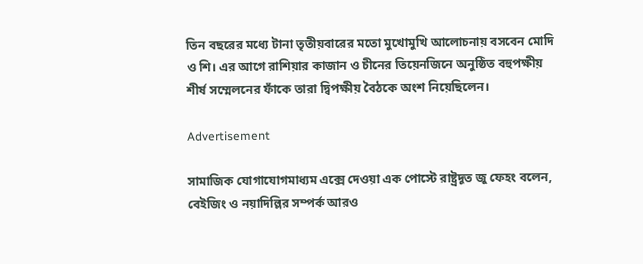তিন বছরের মধ্যে টানা তৃতীয়বারের মতো মুখোমুখি আলোচনায় বসবেন মোদি ও শি। এর আগে রাশিয়ার কাজান ও চীনের তিয়েনজিনে অনুষ্ঠিত বহুপক্ষীয় শীর্ষ সম্মেলনের ফাঁকে তারা দ্বিপক্ষীয় বৈঠকে অংশ নিয়েছিলেন।

Advertisement

সামাজিক যোগাযোগমাধ্যম এক্সে দেওয়া এক পোস্টে রাষ্ট্রদূত জু ফেহং বলেন, বেইজিং ও নয়াদিল্লির সম্পর্ক আরও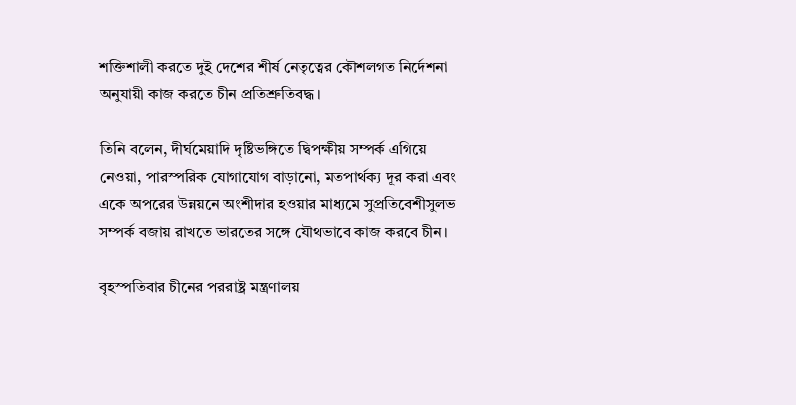শক্তিশালী করতে দুই দেশের শীর্ষ নেতৃত্বের কৌশলগত নির্দেশনা অনুযায়ী কাজ করতে চীন প্রতিশ্রুতিবদ্ধ।

তিনি বলেন, দীর্ঘমেয়াদি দৃষ্টিভঙ্গিতে দ্বিপক্ষীয় সম্পর্ক এগিয়ে নেওয়া, পারস্পরিক যোগাযোগ বাড়ানো, মতপার্থক্য দূর করা এবং একে অপরের উন্নয়নে অংশীদার হওয়ার মাধ্যমে সুপ্রতিবেশীসুলভ সম্পর্ক বজায় রাখতে ভারতের সঙ্গে যৌথভাবে কাজ করবে চীন।

বৃহস্পতিবার চীনের পররাষ্ট্র মন্ত্রণালয়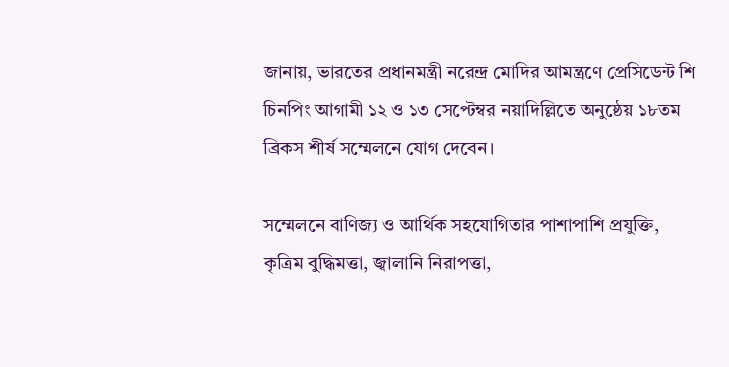জানায়, ভারতের প্রধানমন্ত্রী নরেন্দ্র মোদির আমন্ত্রণে প্রেসিডেন্ট শি চিনপিং আগামী ১২ ও ১৩ সেপ্টেম্বর নয়াদিল্লিতে অনুষ্ঠেয় ১৮তম ব্রিকস শীর্ষ সম্মেলনে যোগ দেবেন।

সম্মেলনে বাণিজ্য ও আর্থিক সহযোগিতার পাশাপাশি প্রযুক্তি, কৃত্রিম বুদ্ধিমত্তা, জ্বালানি নিরাপত্তা,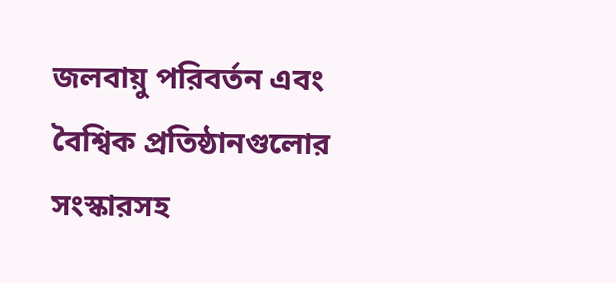জলবায়ু পরিবর্তন এবং বৈশ্বিক প্রতিষ্ঠানগুলোর সংস্কারসহ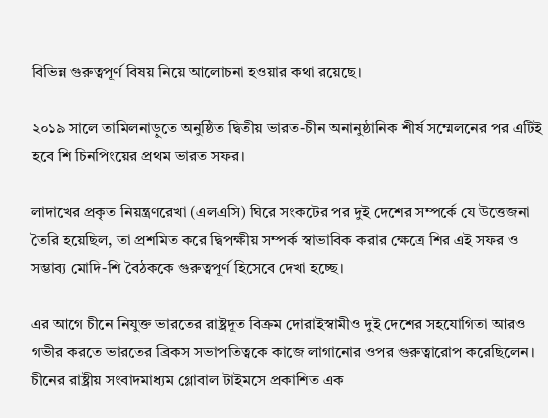বিভিন্ন গুরুত্বপূর্ণ বিষয় নিয়ে আলোচনা হওয়ার কথা রয়েছে।

২০১৯ সালে তামিলনাড়ুতে অনুষ্ঠিত দ্বিতীয় ভারত-চীন অনানুষ্ঠানিক শীর্ষ সম্মেলনের পর এটিই হবে শি চিনপিংয়ের প্রথম ভারত সফর।

লাদাখের প্রকৃত নিয়ন্ত্রণরেখা (এলএসি) ঘিরে সংকটের পর দুই দেশের সম্পর্কে যে উত্তেজনা তৈরি হয়েছিল, তা প্রশমিত করে দ্বিপক্ষীয় সম্পর্ক স্বাভাবিক করার ক্ষেত্রে শির এই সফর ও সম্ভাব্য মোদি-শি বৈঠককে গুরুত্বপূর্ণ হিসেবে দেখা হচ্ছে।

এর আগে চীনে নিযুক্ত ভারতের রাষ্ট্রদূত বিক্রম দোরাইস্বামীও দুই দেশের সহযোগিতা আরও গভীর করতে ভারতের ব্রিকস সভাপতিত্বকে কাজে লাগানোর ওপর গুরুত্বারোপ করেছিলেন। চীনের রাষ্ট্রীয় সংবাদমাধ্যম গ্লোবাল টাইমসে প্রকাশিত এক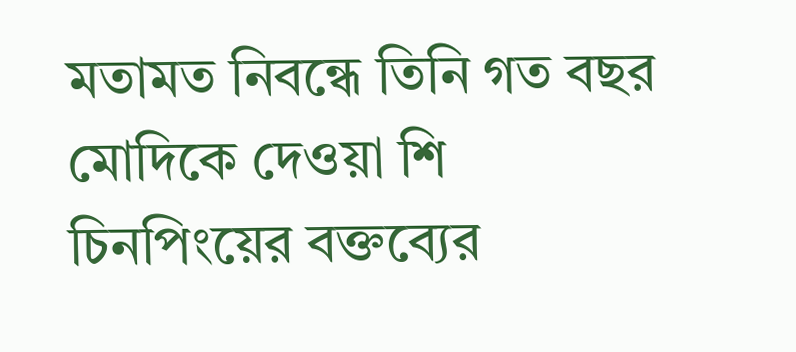মতামত নিবন্ধে তিনি গত বছর মোদিকে দেওয়া শি চিনপিংয়ের বক্তব্যের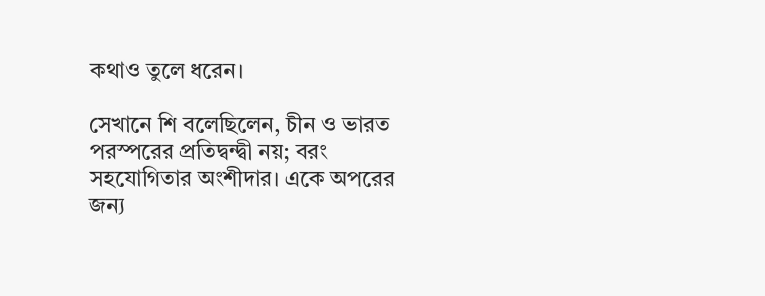কথাও তুলে ধরেন।

সেখানে শি বলেছিলেন, চীন ও ভারত পরস্পরের প্রতিদ্বন্দ্বী নয়; বরং সহযোগিতার অংশীদার। একে অপরের জন্য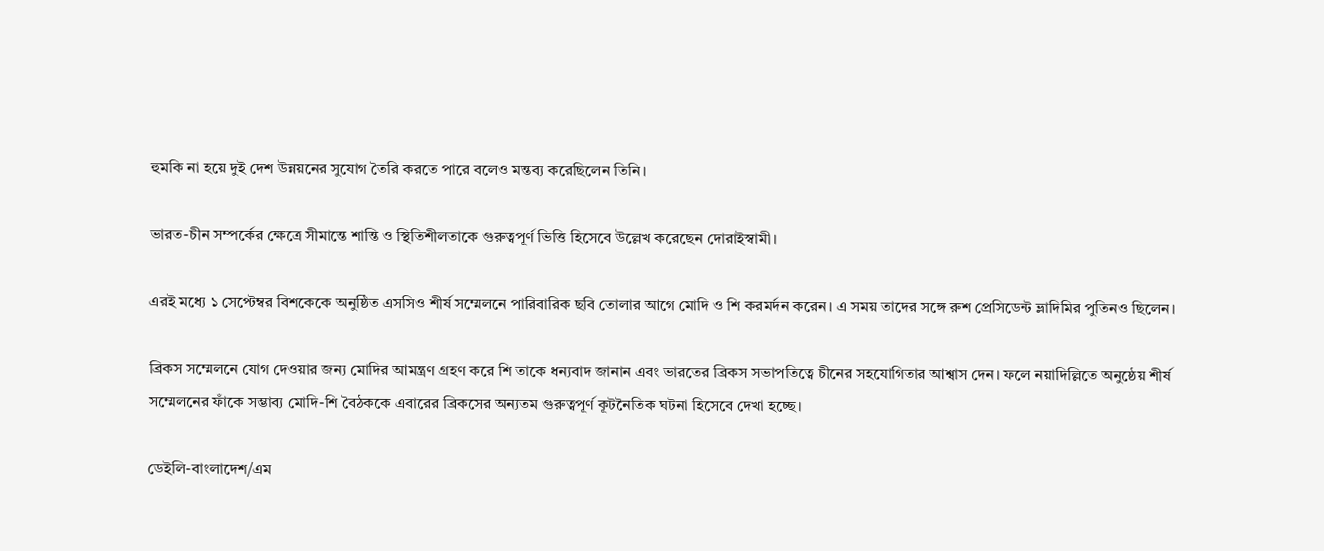হুমকি না হয়ে দুই দেশ উন্নয়নের সুযোগ তৈরি করতে পারে বলেও মন্তব্য করেছিলেন তিনি।

ভারত-চীন সম্পর্কের ক্ষেত্রে সীমান্তে শান্তি ও স্থিতিশীলতাকে গুরুত্বপূর্ণ ভিত্তি হিসেবে উল্লেখ করেছেন দোরাইস্বামী।

এরই মধ্যে ১ সেপ্টেম্বর বিশকেকে অনুষ্ঠিত এসসিও শীর্ষ সম্মেলনে পারিবারিক ছবি তোলার আগে মোদি ও শি করমর্দন করেন। এ সময় তাদের সঙ্গে রুশ প্রেসিডেন্ট ভ্লাদিমির পুতিনও ছিলেন।

ব্রিকস সম্মেলনে যোগ দেওয়ার জন্য মোদির আমন্ত্রণ গ্রহণ করে শি তাকে ধন্যবাদ জানান এবং ভারতের ব্রিকস সভাপতিত্বে চীনের সহযোগিতার আশ্বাস দেন। ফলে নয়াদিল্লিতে অনুষ্ঠেয় শীর্ষ সম্মেলনের ফাঁকে সম্ভাব্য মোদি-শি বৈঠককে এবারের ব্রিকসের অন্যতম গুরুত্বপূর্ণ কূটনৈতিক ঘটনা হিসেবে দেখা হচ্ছে।

ডেইলি-বাংলাদেশ/এম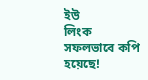ইউ
লিংক সফলভাবে কপি হয়েছে!